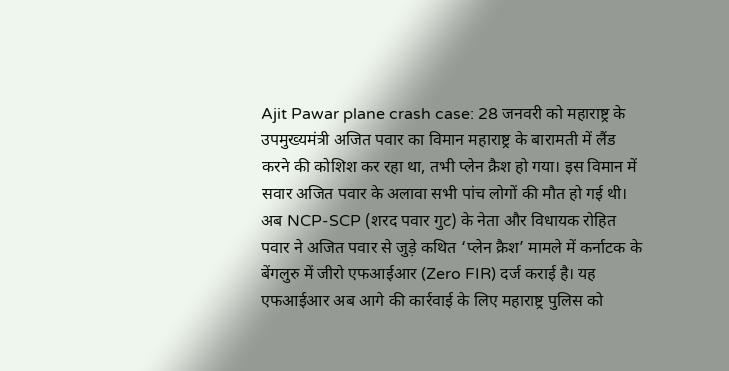Ajit Pawar plane crash case: 28 जनवरी को महाराष्ट्र के उपमुख्यमंत्री अजित पवार का विमान महाराष्ट्र के बारामती में लैंड करने की कोशिश कर रहा था, तभी प्लेन क्रैश हो गया। इस विमान में सवार अजित पवार के अलावा सभी पांच लोगों की मौत हो गई थी।
अब NCP-SCP (शरद पवार गुट) के नेता और विधायक रोहित पवार ने अजित पवार से जुड़े कथित ‘प्लेन क्रैश’ मामले में कर्नाटक के बेंगलुरु में जीरो एफआईआर (Zero FIR) दर्ज कराई है। यह एफआईआर अब आगे की कार्रवाई के लिए महाराष्ट्र पुलिस को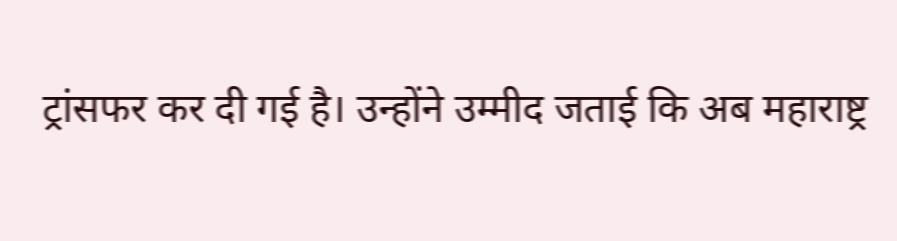ट्रांसफर कर दी गई है। उन्होंने उम्मीद जताई कि अब महाराष्ट्र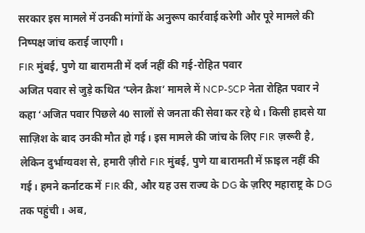सरकार इस मामले में उनकी मांगों के अनुरूप कार्रवाई करेगी और पूरे मामले की निष्पक्ष जांच कराई जाएगी।
FIR मुंबई, पुणे या बारामती में दर्ज नहीं की गई-रोहित पवार
अजित पवार से जुड़े कथित ‘प्लेन क्रैश’ मामले में NCP-SCP नेता रोहित पवार ने कहा ‘अजित पवार पिछले 40 सालों से जनता की सेवा कर रहे थे। किसी हादसे या साज़िश के बाद उनकी मौत हो गई। इस मामले की जांच के लिए FIR ज़रूरी है, लेकिन दुर्भाग्यवश से, हमारी ज़ीरो FIR मुंबई, पुणे या बारामती में फ़ाइल नहीं की गई। हमने कर्नाटक में FIR की, और यह उस राज्य के DG के ज़रिए महाराष्ट्र के DG तक पहुंची। अब,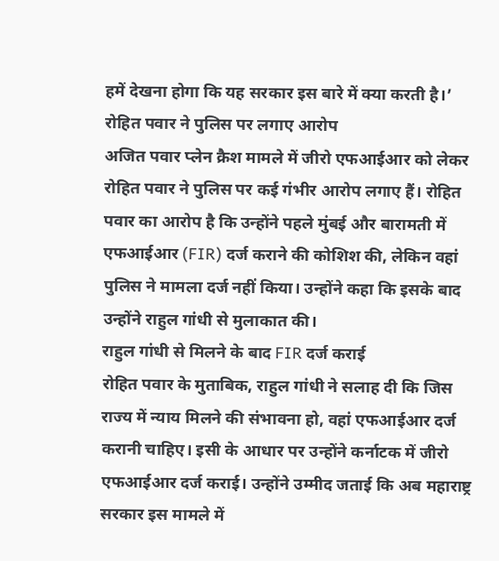हमें देखना होगा कि यह सरकार इस बारे में क्या करती है।’
रोहित पवार ने पुलिस पर लगाए आरोप
अजित पवार प्लेन क्रैश मामले में जीरो एफआईआर को लेकर रोहित पवार ने पुलिस पर कई गंभीर आरोप लगाए हैं। रोहित पवार का आरोप है कि उन्होंने पहले मुंबई और बारामती में एफआईआर (FIR) दर्ज कराने की कोशिश की, लेकिन वहां पुलिस ने मामला दर्ज नहीं किया। उन्होंने कहा कि इसके बाद उन्होंने राहुल गांधी से मुलाकात की।
राहुल गांधी से मिलने के बाद FIR दर्ज कराई
रोहित पवार के मुताबिक, राहुल गांधी ने सलाह दी कि जिस राज्य में न्याय मिलने की संभावना हो, वहां एफआईआर दर्ज करानी चाहिए। इसी के आधार पर उन्होंने कर्नाटक में जीरो एफआईआर दर्ज कराई। उन्होंने उम्मीद जताई कि अब महाराष्ट्र सरकार इस मामले में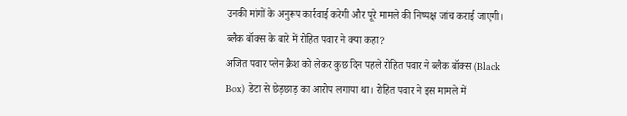उनकी मांगों के अनुरूप कार्रवाई करेगी और पूरे मामले की निष्पक्ष जांच कराई जाएगी।
ब्लैक बॉक्स के बारे में रोहित पवार ने क्या कहा?
अजित पवार प्लेन क्रैश को लेकर कुछ दिन पहले रोहित पवार ने ब्लैक बॉक्स (Black Box) डेटा से छेड़छाड़ का आरोप लगाया था। रोहित पवार ने इस मामले में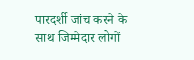पारदर्शी जांच करने के साथ जिम्मेदार लोगों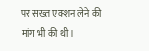पर सख्त एक्शन लेने की मांग भी की थी।